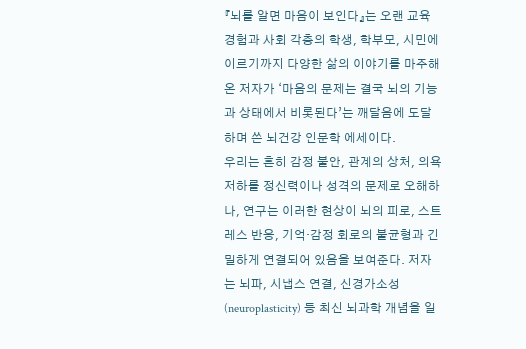『뇌를 알면 마음이 보인다』는 오랜 교육 경험과 사회 각층의 학생, 학부모, 시민에 이르기까지 다양한 삶의 이야기를 마주해 온 저자가 ‘마음의 문제는 결국 뇌의 기능과 상태에서 비롯된다’는 깨달음에 도달하며 쓴 뇌건강 인문학 에세이다.
우리는 흔히 감정 불안, 관계의 상처, 의욕 저하를 정신력이나 성격의 문제로 오해하나, 연구는 이러한 현상이 뇌의 피로, 스트레스 반응, 기억·감정 회로의 불균형과 긴밀하게 연결되어 있음을 보여준다. 저자는 뇌파, 시냅스 연결, 신경가소성(neuroplasticity) 등 최신 뇌과학 개념을 일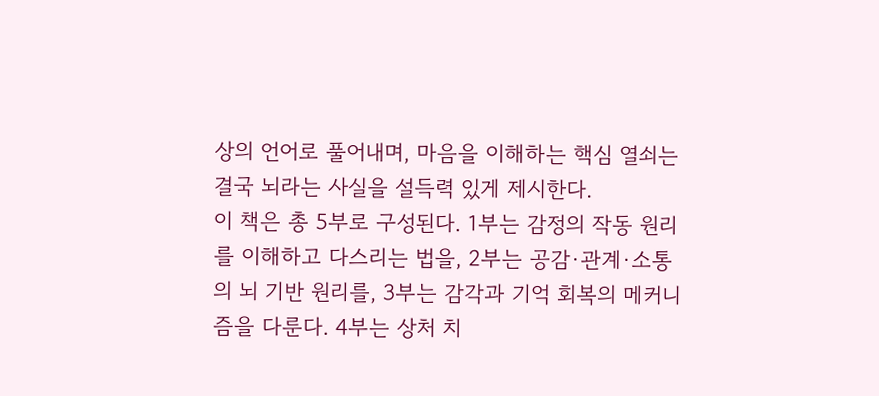상의 언어로 풀어내며, 마음을 이해하는 핵심 열쇠는 결국 뇌라는 사실을 설득력 있게 제시한다.
이 책은 총 5부로 구성된다. 1부는 감정의 작동 원리를 이해하고 다스리는 법을, 2부는 공감·관계·소통의 뇌 기반 원리를, 3부는 감각과 기억 회복의 메커니즘을 다룬다. 4부는 상처 치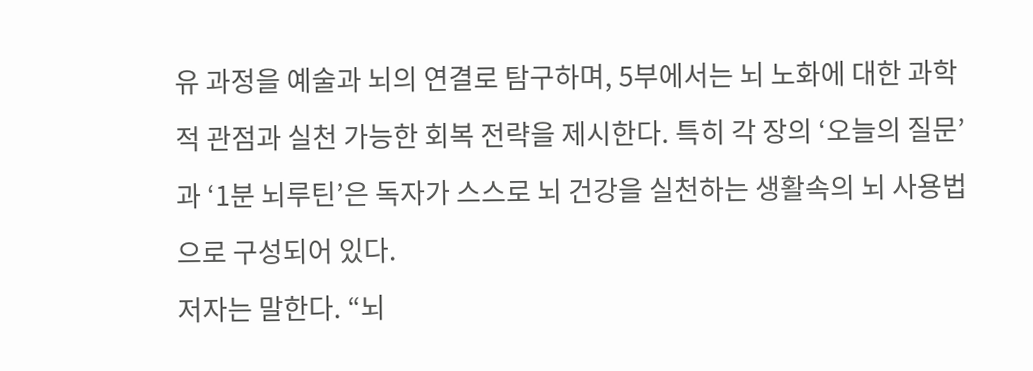유 과정을 예술과 뇌의 연결로 탐구하며, 5부에서는 뇌 노화에 대한 과학적 관점과 실천 가능한 회복 전략을 제시한다. 특히 각 장의 ‘오늘의 질문’과 ‘1분 뇌루틴’은 독자가 스스로 뇌 건강을 실천하는 생활속의 뇌 사용법으로 구성되어 있다.
저자는 말한다. “뇌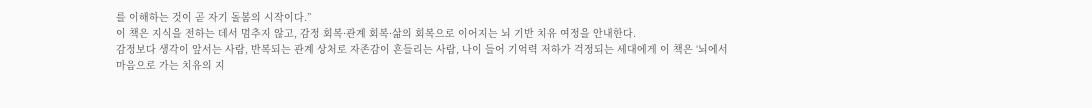를 이해하는 것이 곧 자기 돌봄의 시작이다.”
이 책은 지식을 전하는 데서 멈추지 않고, 감정 회복·관계 회복·삶의 회복으로 이어지는 뇌 기반 치유 여정을 안내한다.
감정보다 생각이 앞서는 사람, 반복되는 관계 상처로 자존감이 흔들리는 사람, 나이 들어 기억력 저하가 걱정되는 세대에게 이 책은 ‘뇌에서 마음으로 가는 치유의 지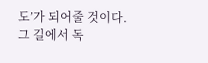도’가 되어줄 것이다.
그 길에서 독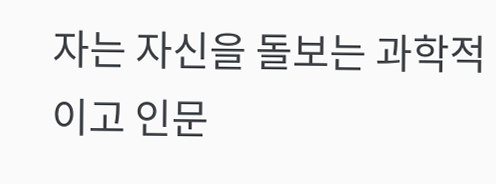자는 자신을 돌보는 과학적이고 인문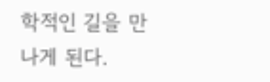학적인 길을 만나게 된다.